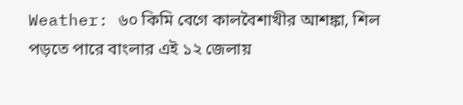Weather: ৬০ কিমি বেগে কালবৈশাখীর আশঙ্কা, শিল পড়তে পারে বাংলার এই ১২ জেলায়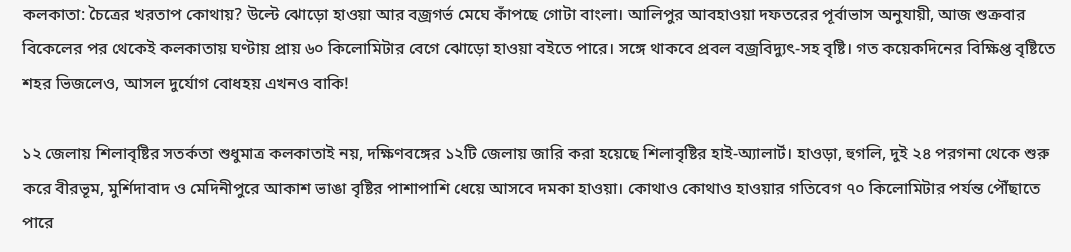কলকাতা: চৈত্রের খরতাপ কোথায়? উল্টে ঝোড়ো হাওয়া আর বজ্রগর্ভ মেঘে কাঁপছে গোটা বাংলা। আলিপুর আবহাওয়া দফতরের পূর্বাভাস অনুযায়ী, আজ শুক্রবার বিকেলের পর থেকেই কলকাতায় ঘণ্টায় প্রায় ৬০ কিলোমিটার বেগে ঝোড়ো হাওয়া বইতে পারে। সঙ্গে থাকবে প্রবল বজ্রবিদ্যুৎ-সহ বৃষ্টি। গত কয়েকদিনের বিক্ষিপ্ত বৃষ্টিতে শহর ভিজলেও, আসল দুর্যোগ বোধহয় এখনও বাকি!

১২ জেলায় শিলাবৃষ্টির সতর্কতা শুধুমাত্র কলকাতাই নয়, দক্ষিণবঙ্গের ১২টি জেলায় জারি করা হয়েছে শিলাবৃষ্টির হাই-অ্যালার্ট। হাওড়া, হুগলি, দুই ২৪ পরগনা থেকে শুরু করে বীরভূম, মুর্শিদাবাদ ও মেদিনীপুরে আকাশ ভাঙা বৃষ্টির পাশাপাশি ধেয়ে আসবে দমকা হাওয়া। কোথাও কোথাও হাওয়ার গতিবেগ ৭০ কিলোমিটার পর্যন্ত পৌঁছাতে পারে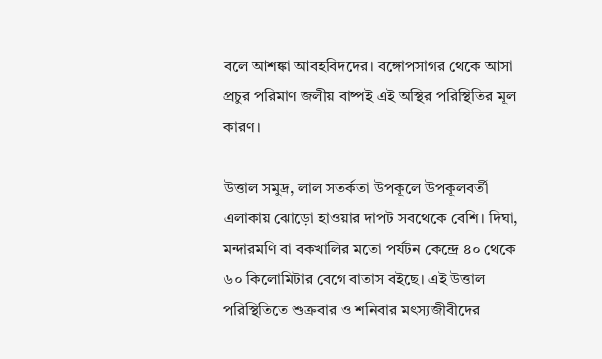বলে আশঙ্কা আবহবিদদের। বঙ্গোপসাগর থেকে আসা প্রচুর পরিমাণ জলীয় বাষ্পই এই অস্থির পরিস্থিতির মূল কারণ।

উত্তাল সমুদ্র, লাল সতর্কতা উপকূলে উপকূলবর্তী এলাকায় ঝোড়ো হাওয়ার দাপট সবথেকে বেশি। দিঘা, মন্দারমণি বা বকখালির মতো পর্যটন কেন্দ্রে ৪০ থেকে ৬০ কিলোমিটার বেগে বাতাস বইছে। এই উত্তাল পরিস্থিতিতে শুক্রবার ও শনিবার মৎস্যজীবীদের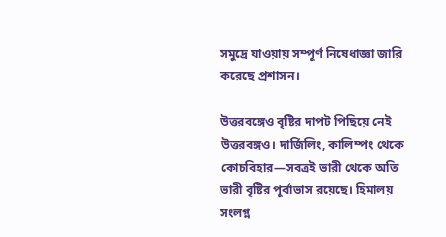সমুদ্রে যাওয়ায় সম্পূর্ণ নিষেধাজ্ঞা জারি করেছে প্রশাসন।

উত্তরবঙ্গেও বৃষ্টির দাপট পিছিয়ে নেই উত্তরবঙ্গও। দার্জিলিং, কালিম্পং থেকে কোচবিহার—সবত্রই ভারী থেকে অতি ভারী বৃষ্টির পূর্বাভাস রয়েছে। হিমালয় সংলগ্ন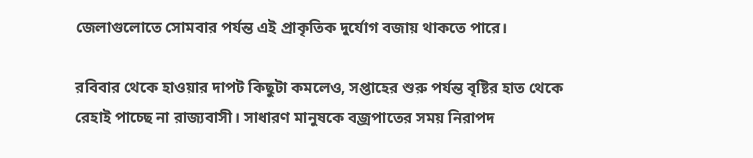জেলাগুলোতে সোমবার পর্যন্ত এই প্রাকৃতিক দুর্যোগ বজায় থাকতে পারে।

রবিবার থেকে হাওয়ার দাপট কিছুটা কমলেও, সপ্তাহের শুরু পর্যন্ত বৃষ্টির হাত থেকে রেহাই পাচ্ছে না রাজ্যবাসী। সাধারণ মানুষকে বজ্রপাতের সময় নিরাপদ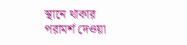স্থানে থাকার পরামর্শ দেওয়া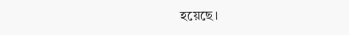হয়েছে।